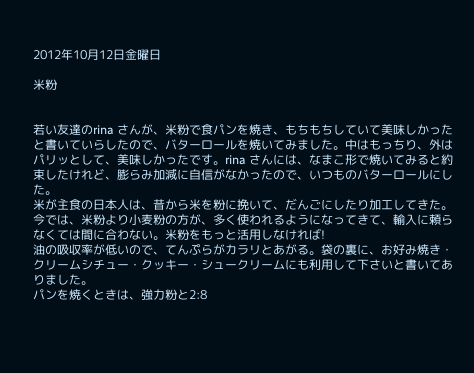2012年10月12日金曜日

米粉


若い友達のrina さんが、米粉で食パンを焼き、もちもちしていて美味しかったと書いていらしたので、バターロールを焼いてみました。中はもっちり、外はパリッとして、美味しかったです。rina さんには、なまこ形で焼いてみると約束したけれど、膨らみ加減に自信がなかったので、いつものバターロールにした。
米が主食の日本人は、昔から米を粉に挽いて、だんごにしたり加工してきた。
今では、米粉より小麦粉の方が、多く使われるようになってきて、輸入に頼らなくては間に合わない。米粉をもっと活用しなければ!
油の吸収率が低いので、てんぷらがカラリとあがる。袋の裏に、お好み焼き・クリームシチュー・クッキー・シュークリームにも利用して下さいと書いてありました。
パンを焼くときは、強力粉と2:8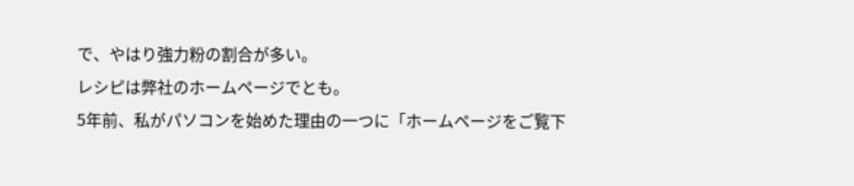で、やはり強力粉の割合が多い。
レシピは弊社のホームページでとも。
5年前、私がパソコンを始めた理由の一つに「ホームページをご覧下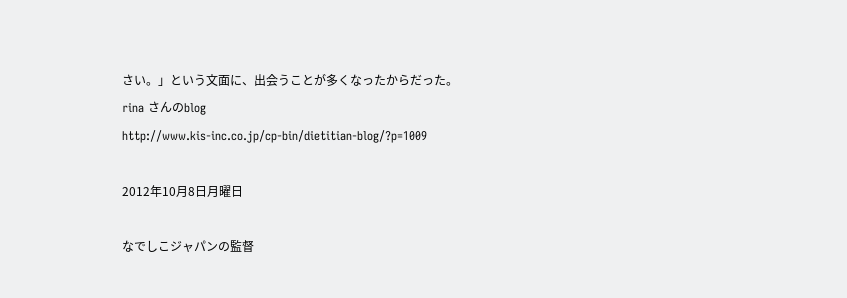さい。」という文面に、出会うことが多くなったからだった。
rina さんのblog
http://www.kis-inc.co.jp/cp-bin/dietitian-blog/?p=1009

2012年10月8日月曜日

なでしこジャパンの監督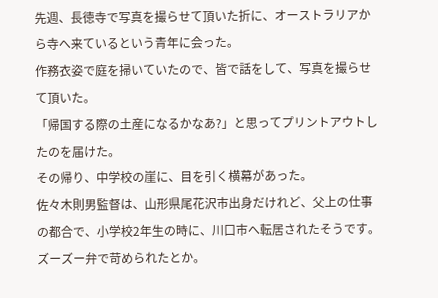先週、長徳寺で写真を撮らせて頂いた折に、オーストラリアから寺へ来ているという青年に会った。
作務衣姿で庭を掃いていたので、皆で話をして、写真を撮らせて頂いた。
「帰国する際の土産になるかなあ?」と思ってプリントアウトしたのを届けた。
その帰り、中学校の崖に、目を引く横幕があった。
佐々木則男監督は、山形県尾花沢市出身だけれど、父上の仕事の都合で、小学校2年生の時に、川口市へ転居されたそうです。ズーズー弁で苛められたとか。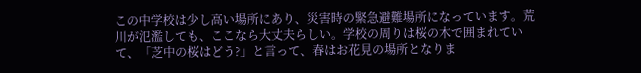この中学校は少し高い場所にあり、災害時の緊急避難場所になっています。荒川が氾濫しても、ここなら大丈夫らしい。学校の周りは桜の木で囲まれていて、「芝中の桜はどう?」と言って、春はお花見の場所となりま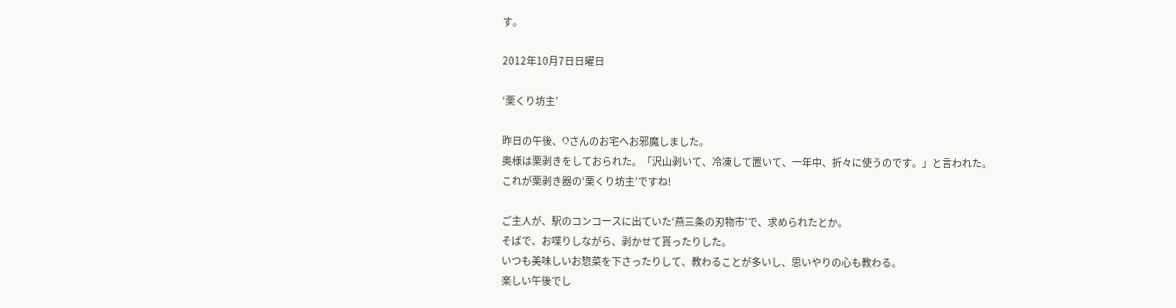す。

2012年10月7日日曜日

‘栗くり坊主’

昨日の午後、Oさんのお宅へお邪魔しました。
奥様は栗剥きをしておられた。「沢山剥いて、冷凍して置いて、一年中、折々に使うのです。」と言われた。
これが栗剥き器の‘栗くり坊主’ですね!

ご主人が、駅のコンコースに出ていた‘燕三条の刃物市’で、求められたとか。
そばで、お喋りしながら、剥かせて貰ったりした。
いつも美味しいお惣菜を下さったりして、教わることが多いし、思いやりの心も教わる。
楽しい午後でし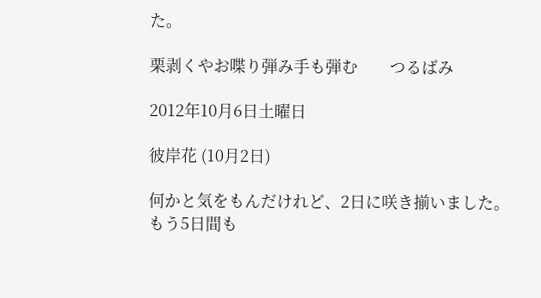た。

栗剥くやお喋り弾み手も弾む        つるばみ

2012年10月6日土曜日

彼岸花 (10月2日)

何かと気をもんだけれど、2日に咲き揃いました。
もう5日間も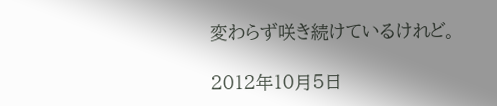変わらず咲き続けているけれど。

2012年10月5日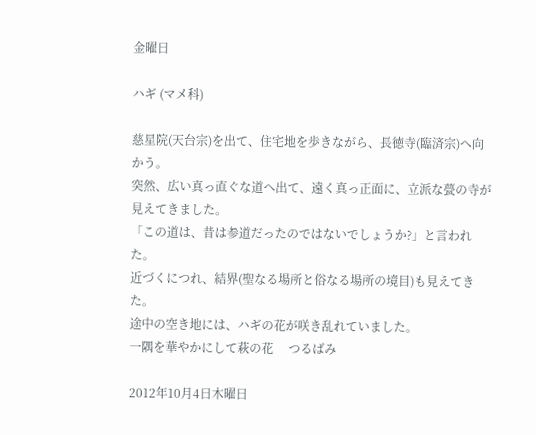金曜日

ハギ (マメ科)

慈星院(天台宗)を出て、住宅地を歩きながら、長徳寺(臨済宗)へ向かう。
突然、広い真っ直ぐな道へ出て、遠く真っ正面に、立派な甍の寺が見えてきました。
「この道は、昔は参道だったのではないでしょうか?」と言われた。
近づくにつれ、結界(聖なる場所と俗なる場所の境目)も見えてきた。
途中の空き地には、ハギの花が咲き乱れていました。
一隅を華やかにして萩の花     つるばみ

2012年10月4日木曜日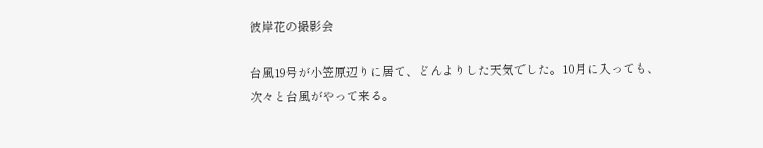彼岸花の撮影会

台風19号が小笠原辺りに居て、どんよりした天気でした。10月に入っても、次々と台風がやって来る。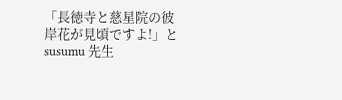「長徳寺と慈星院の彼岸花が見頃ですよ!」と susumu 先生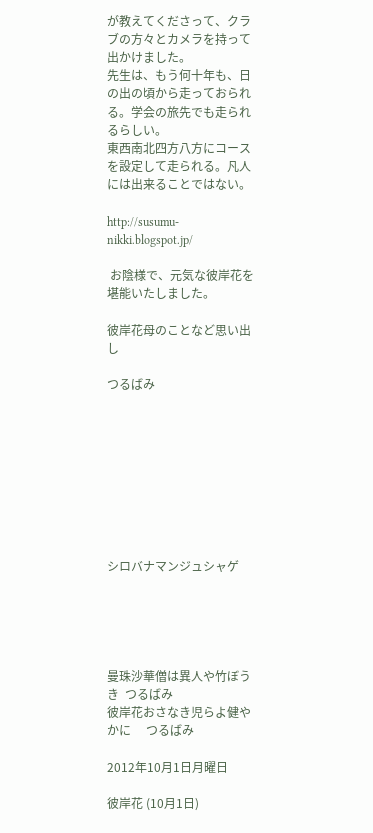が教えてくださって、クラブの方々とカメラを持って出かけました。
先生は、もう何十年も、日の出の頃から走っておられる。学会の旅先でも走られるらしい。
東西南北四方八方にコースを設定して走られる。凡人には出来ることではない。

http://susumu-nikki.blogspot.jp/

 お陰様で、元気な彼岸花を堪能いたしました。

彼岸花母のことなど思い出し

つるばみ









シロバナマンジュシャゲ





曼珠沙華僧は異人や竹ぼうき  つるばみ
彼岸花おさなき児らよ健やかに     つるばみ

2012年10月1日月曜日

彼岸花 (10月1日)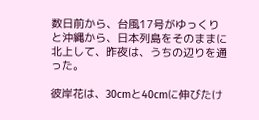数日前から、台風17号がゆっくりと沖縄から、日本列島をそのままに北上して、昨夜は、うちの辺りを通った。

彼岸花は、30cmと40cmに伸びたけ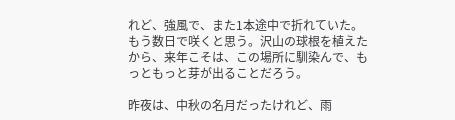れど、強風で、また1本途中で折れていた。
もう数日で咲くと思う。沢山の球根を植えたから、来年こそは、この場所に馴染んで、もっともっと芽が出ることだろう。

昨夜は、中秋の名月だったけれど、雨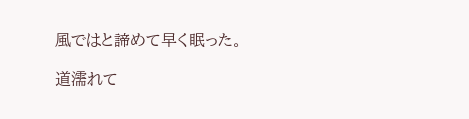風ではと諦めて早く眠った。

道濡れて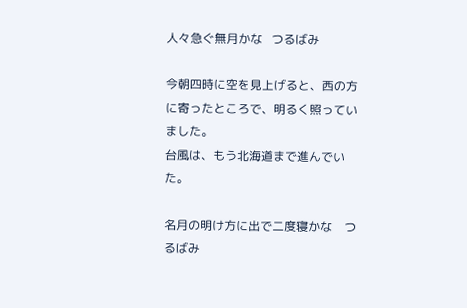人々急ぐ無月かな   つるばみ

今朝四時に空を見上げると、西の方に寄ったところで、明るく照っていました。
台風は、もう北海道まで進んでいた。

名月の明け方に出で二度寝かな    つるばみ